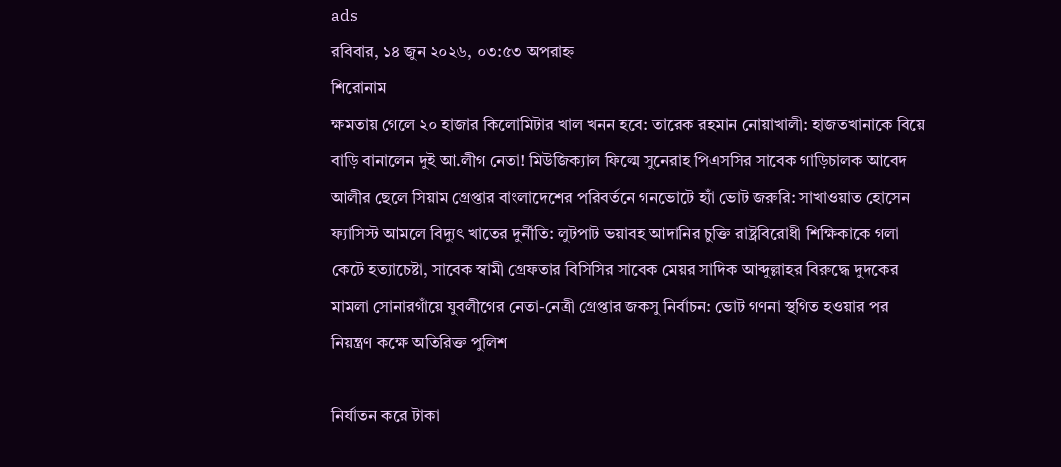ads
রবিবার, ১৪ জুন ২০২৬, ০৩:৫৩ অপরাহ্ন
শিরোনাম
ক্ষমতায় গেলে ২০ হাজার কিলোমিটার খাল খনন হবে: তারেক রহমান নোয়াখালী: হাজতখানাকে বিয়ে বাড়ি বানালেন দুই আ.লীগ নেতা! মিউজিক্যাল ফিল্মে সুনেরাহ পিএসসির সাবেক গাড়িচালক আবেদ আলীর ছেলে সিয়াম গ্রেপ্তার বাংলাদেশের পরিবর্তনে গনভোটে হ্যাঁ ভোট জরুরি: সাখাওয়াত হোসেন ফ্যাসিস্ট আমলে বিদ্যুৎ খাতের দুর্নীতি: লুটপাট ভয়াবহ আদানির চুক্তি রাষ্ট্রবিরোধী শিক্ষিকাকে গলা কেটে হত্যাচেষ্টা, সাবেক স্বামী গ্রেফতার বিসিসির সাবেক মেয়র সাদিক আব্দুল্লাহর বিরুদ্ধে দুদকের মামলা সোনারগাঁয়ে যুবলীগের নেতা-নেত্রী গ্রেপ্তার জকসু নির্বাচন: ভোট গণনা স্থগিত হওয়ার পর নিয়ন্ত্রণ কক্ষে অতিরিক্ত পুলিশ

নির্যাতন করে টাকা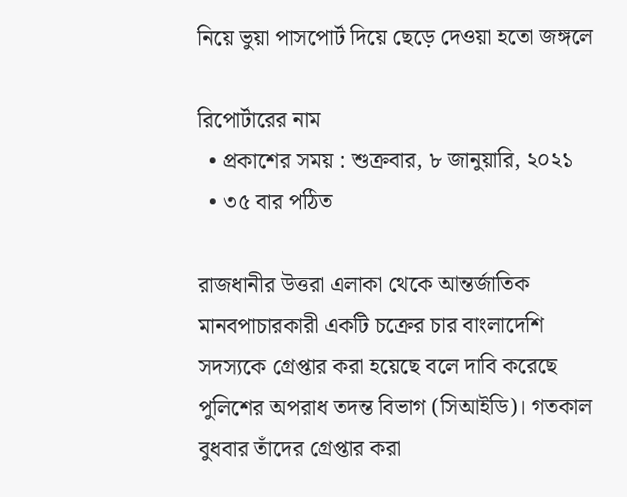নিয়ে ভুয়া পাসপোর্ট দিয়ে ছেড়ে দেওয়া হতো জঙ্গলে

রিপোর্টারের নাম
  • প্রকাশের সময় : শুক্রবার, ৮ জানুয়ারি, ২০২১
  • ৩৫ বার পঠিত

রাজধানীর উত্তরা এলাকা থেকে আন্তর্জাতিক মানবপাচারকারী একটি চক্রের চার বাংলাদেশি সদস্যকে গ্রেপ্তার করা হয়েছে বলে দাবি করেছে পুলিশের অপরাধ তদন্ত বিভাগ (সিআইডি)। গতকাল বুধবার তাঁদের গ্রেপ্তার করা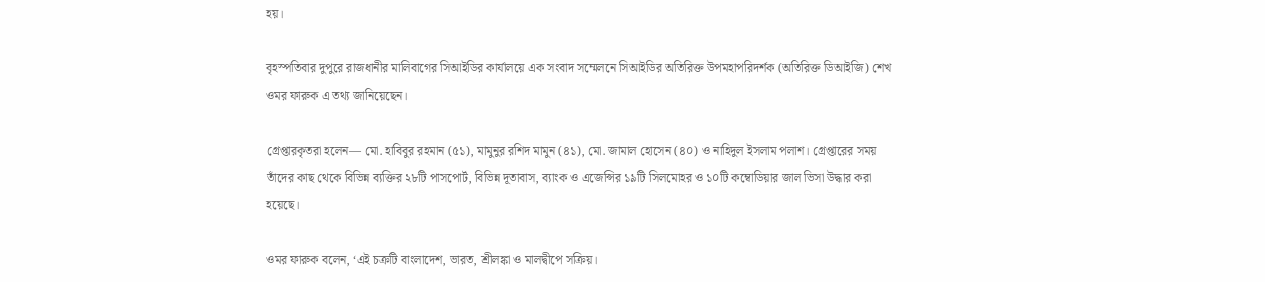হয়।

বৃহস্পতিবার দুপুরে রাজধানীর মালিবাগের সিআইডির কার্যালয়ে এক সংবাদ সম্মেলনে সিআইডির অতিরিক্ত উপমহাপরিদর্শক (অতিরিক্ত ডিআইজি) শেখ ওমর ফারুক এ তথ্য জানিয়েছেন।

গ্রেপ্তারকৃতরা হলেন— মো. হাবিবুর রহমান (৫১), মামুনুর রশিদ মামুন (৪১), মো. জামাল হোসেন (৪০) ও নাহিদুল ইসলাম পলাশ। গ্রেপ্তারের সময় তাঁদের কাছ থেকে বিভিন্ন ব্যক্তির ২৮টি পাসপোর্ট, বিভিন্ন দূতাবাস, ব্যাংক ও এজেন্সির ১৯টি সিলমোহর ও ১০টি কম্বোডিয়ার জাল ভিসা উদ্ধার করা হয়েছে।

ওমর ফারুক বলেন, ‘এই চক্রটি বাংলাদেশ, ভারত, শ্রীলঙ্কা ও মালদ্বীপে সক্রিয়।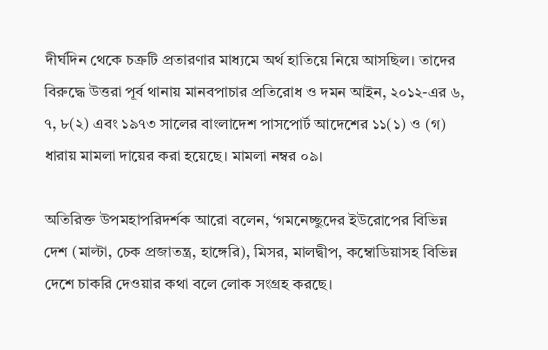দীর্ঘদিন থেকে চক্রটি প্রতারণার মাধ্যমে অর্থ হাতিয়ে নিয়ে আসছিল। তাদের বিরুদ্ধে উত্তরা পূর্ব থানায় মানবপাচার প্রতিরোধ ও দমন আইন, ২০১২-এর ৬, ৭, ৮(২) এবং ১৯৭৩ সালের বাংলাদেশ পাসপোর্ট আদেশের ১১(১) ও (গ) ধারায় মামলা দায়ের করা হয়েছে। মামলা নম্বর ০৯।

অতিরিক্ত উপমহাপরিদর্শক আরো বলেন, ‘গমনেচ্ছুদের ইউরোপের বিভিন্ন দেশ (মাল্টা, চেক প্রজাতন্ত্র, হাঙ্গেরি), মিসর, মালদ্বীপ, কম্বোডিয়াসহ বিভিন্ন দেশে চাকরি দেওয়ার কথা বলে লোক সংগ্রহ করছে।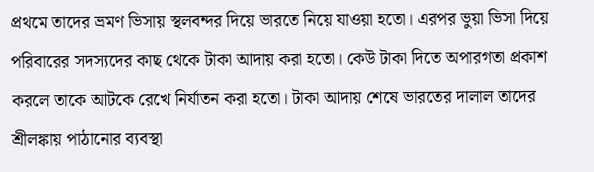প্রথমে তাদের ভ্রমণ ভিসায় স্থলবন্দর দিয়ে ভারতে নিয়ে যাওয়া হতো। এরপর ভুয়া ভিসা দিয়ে পরিবারের সদস্যদের কাছ থেকে টাকা আদায় করা হতো। কেউ টাকা দিতে অপারগতা প্রকাশ করলে তাকে আটকে রেখে নির্যাতন করা হতো। টাকা আদায় শেষে ভারতের দালাল তাদের শ্রীলঙ্কায় পাঠানোর ব্যবস্থা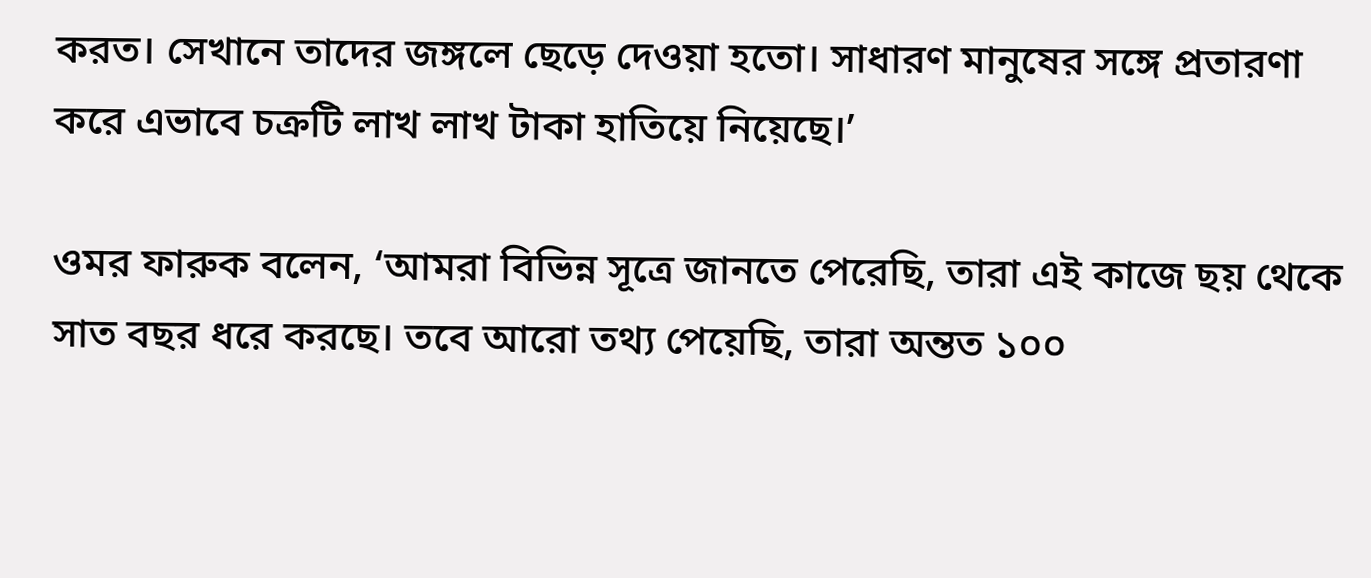করত। সেখানে তাদের জঙ্গলে ছেড়ে দেওয়া হতো। সাধারণ মানুষের সঙ্গে প্রতারণা করে এভাবে চক্রটি লাখ লাখ টাকা হাতিয়ে নিয়েছে।’

ওমর ফারুক বলেন, ‘আমরা বিভিন্ন সূত্রে জানতে পেরেছি, তারা এই কাজে ছয় থেকে সাত বছর ধরে করছে। তবে আরো তথ্য পেয়েছি, তারা অন্তত ১০০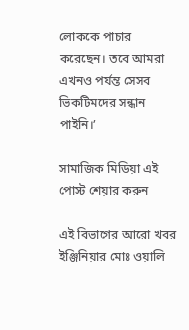লোককে পাচার করেছেন। তবে আমরা এখনও পর্যন্ত সেসব ভিকটিমদের সন্ধান পাইনি।’

সামাজিক মিডিয়া এই পোস্ট শেয়ার করুন

এই বিভাগের আরো খবর
ইঞ্জিনিয়ার মোঃ ওয়ালি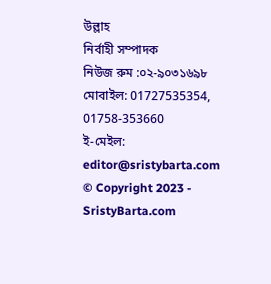উল্লাহ
নির্বাহী সম্পাদক
নিউজ রুম :০২-৯০৩১৬৯৮
মোবাইল: 01727535354, 01758-353660
ই-মেইল: editor@sristybarta.com
© Copyright 2023 - SristyBarta.com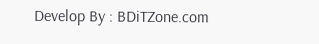Develop By : BDiTZone.com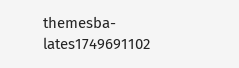themesba-lates1749691102